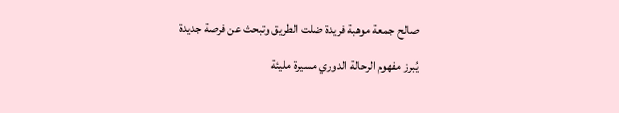صالح جمعة موهبة فريدة ضلت الطريق وتبحث عن فرصة جديدة

يُبرز مفهوم الرحالة الدوري مسيرة مليئة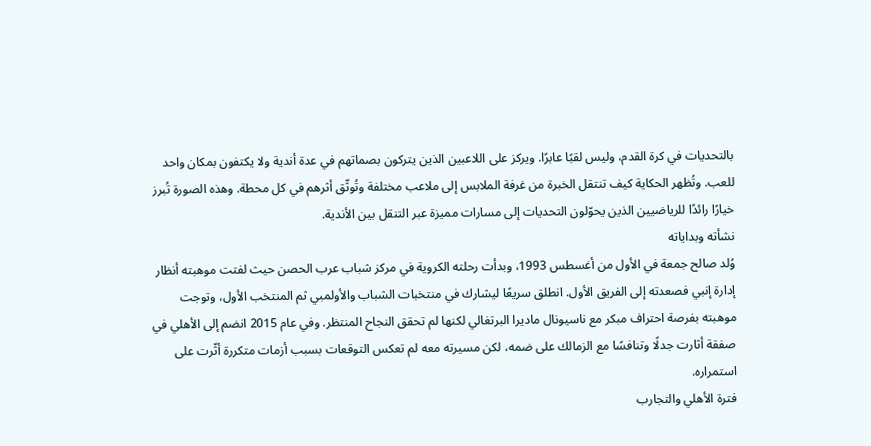بالتحديات في كرة القدم، وليس لقبًا عابرًا. ويركز على اللاعبين الذين يتركون بصماتهم في عدة أندية ولا يكتفون بمكان واحد للعب. وتُظهر الحكاية كيف تنتقل الخبرة من غرفة الملابس إلى ملاعب مختلفة وتُوثّق أثرهم في كل محطة. وهذه الصورة تُبرز خيارًا رائدًا للرياضيين الذين يحوّلون التحديات إلى مسارات مميزة عبر التنقل بين الأندية.
نشأته وبداياته
وُلد صالح جمعة في الأول من أغسطس 1993، وبدأت رحلته الكروية في مركز شباب عرب الحصن حيث لفتت موهبته أنظار إدارة إنبي فصعدته إلى الفريق الأول. انطلق سريعًا ليشارك في منتخبات الشباب والأولمبي ثم المنتخب الأول، وتوجت موهبته بفرصة احتراف مبكر مع ناسيونال ماديرا البرتغالي لكنها لم تحقق النجاح المنتظر. وفي عام 2015 انضم إلى الأهلي في صفقة أثارت جدلًا وتنافسًا مع الزمالك على ضمه، لكن مسيرته معه لم تعكس التوقعات بسبب أزمات متكررة أثّرت على استمراره.
فترة الأهلي والتجارب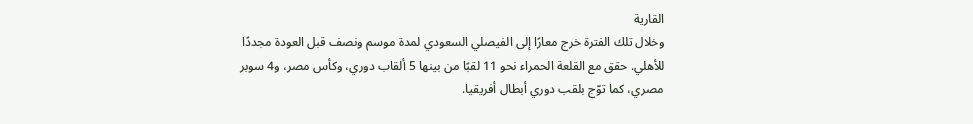القارية
وخلال تلك الفترة خرج معارًا إلى الفيصلي السعودي لمدة موسم ونصف قبل العودة مجددًا للأهلي. حقق مع القلعة الحمراء نحو 11 لقبًا من بينها 5 ألقاب دوري، وكأس مصر، و4 سوبر مصري، كما توّج بلقب دوري أبطال أفريقيا.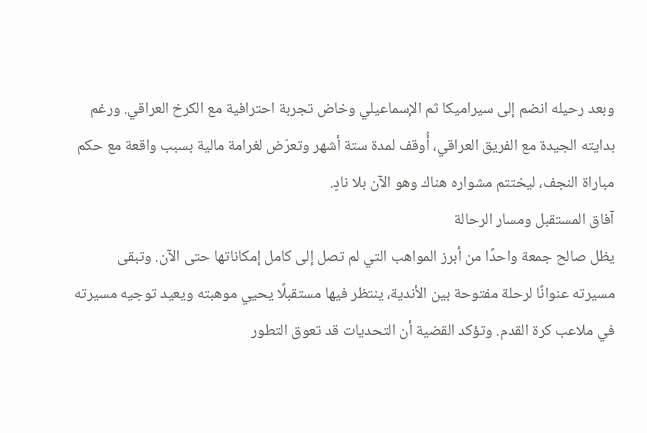وبعد رحيله انضم إلى سيراميكا ثم الإسماعيلي وخاض تجربة احترافية مع الكرخ العراقي. ورغم بدايته الجيدة مع الفريق العراقي، أُوقف لمدة ستة أشهر وتعرّض لغرامة مالية بسبب واقعة مع حكم مباراة النجف، ليختتم مشواره هناك وهو الآن بلا نادٍ.
آفاق المستقبل ومسار الرحالة
يظل صالح جمعة واحدًا من أبرز المواهب التي لم تصل إلى كامل إمكاناتها حتى الآن. وتبقى مسيرته عنوانًا لرحلة مفتوحة بين الأندية، ينتظر فيها مستقبلًا يحيي موهبته ويعيد توجيه مسيرته في ملاعب كرة القدم. وتؤكد القضية أن التحديات قد تعوق التطور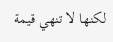لكنها لا تنهي قيمة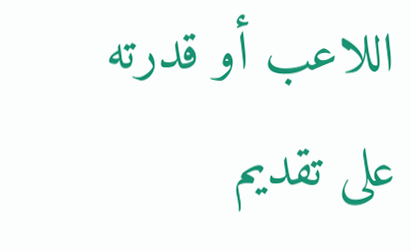اللاعب أو قدرته على تقديم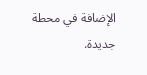الإضافة في محطة جديدة.